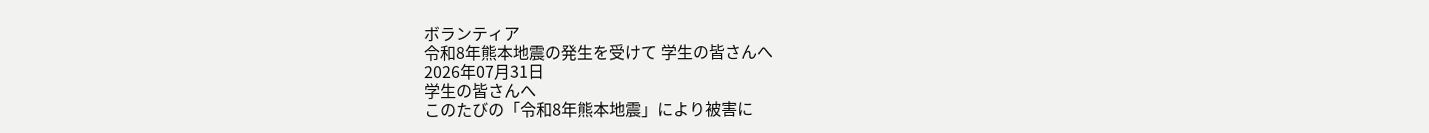ボランティア
令和8年熊本地震の発生を受けて 学生の皆さんへ
2026年07月31日
学生の皆さんへ
このたびの「令和8年熊本地震」により被害に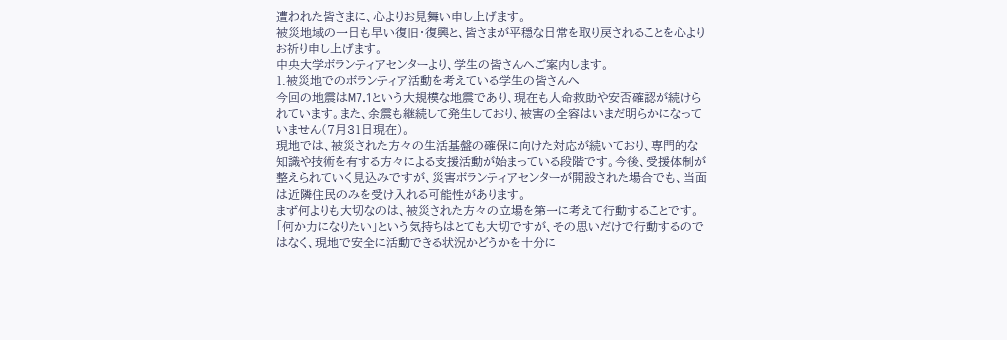遭われた皆さまに、心よりお見舞い申し上げます。
被災地域の一日も早い復旧・復興と、皆さまが平穏な日常を取り戻されることを心よりお祈り申し上げます。
中央大学ボランティアセンターより、学生の皆さんへご案内します。
1.被災地でのボランティア活動を考えている学生の皆さんへ
今回の地震はM7.1という大規模な地震であり、現在も人命救助や安否確認が続けられています。また、余震も継続して発生しており、被害の全容はいまだ明らかになっていません(7月31日現在)。
現地では、被災された方々の生活基盤の確保に向けた対応が続いており、専門的な知識や技術を有する方々による支援活動が始まっている段階です。今後、受援体制が整えられていく見込みですが、災害ボランティアセンターが開設された場合でも、当面は近隣住民のみを受け入れる可能性があります。
まず何よりも大切なのは、被災された方々の立場を第一に考えて行動することです。
「何か力になりたい」という気持ちはとても大切ですが、その思いだけで行動するのではなく、現地で安全に活動できる状況かどうかを十分に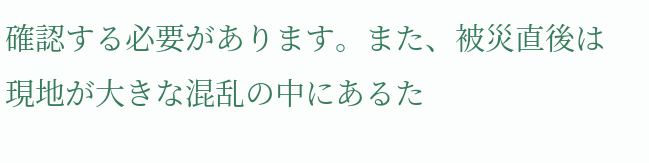確認する必要があります。また、被災直後は現地が大きな混乱の中にあるた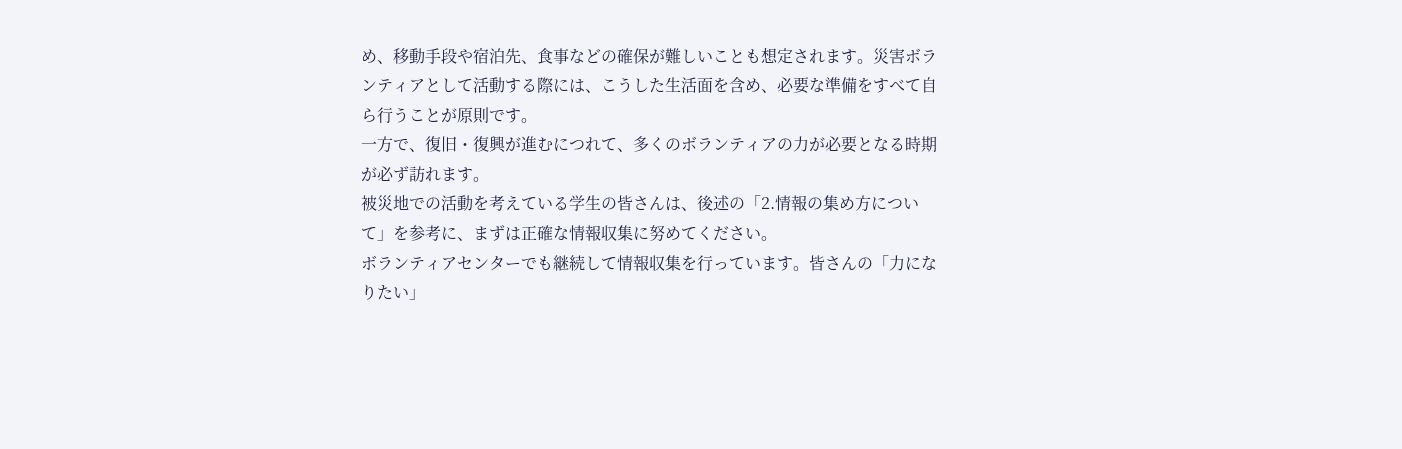め、移動手段や宿泊先、食事などの確保が難しいことも想定されます。災害ボランティアとして活動する際には、こうした生活面を含め、必要な準備をすべて自ら行うことが原則です。
一方で、復旧・復興が進むにつれて、多くのボランティアの力が必要となる時期が必ず訪れます。
被災地での活動を考えている学生の皆さんは、後述の「2.情報の集め方について」を参考に、まずは正確な情報収集に努めてください。
ボランティアセンターでも継続して情報収集を行っています。皆さんの「力になりたい」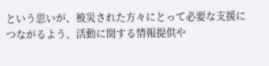という思いが、被災された方々にとって必要な支援につながるよう、活動に関する情報提供や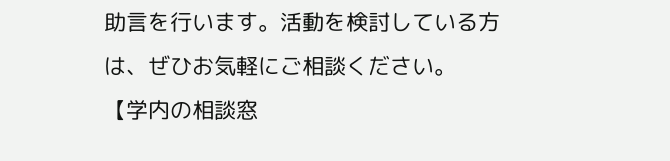助言を行います。活動を検討している方は、ぜひお気軽にご相談ください。
【学内の相談窓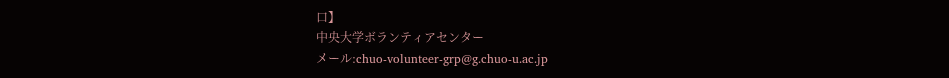口】
中央大学ボランティアセンター
メール:chuo-volunteer-grp@g.chuo-u.ac.jp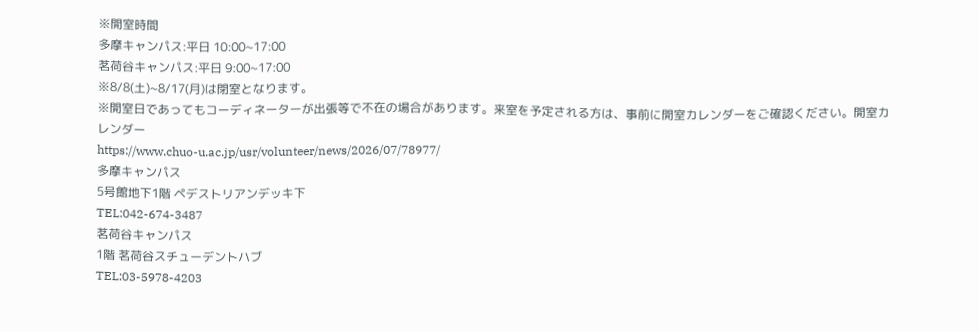※開室時間
多摩キャンパス:平日 10:00~17:00
茗荷谷キャンパス:平日 9:00~17:00
※8/8(土)~8/17(月)は閉室となります。
※開室日であってもコーディネーターが出張等で不在の場合があります。来室を予定される方は、事前に開室カレンダーをご確認ください。開室カレンダー
https://www.chuo-u.ac.jp/usr/volunteer/news/2026/07/78977/
多摩キャンパス
5号館地下1階 ペデストリアンデッキ下
TEL:042-674-3487
茗荷谷キャンパス
1階 茗荷谷スチューデントハブ
TEL:03-5978-4203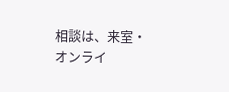相談は、来室・オンライ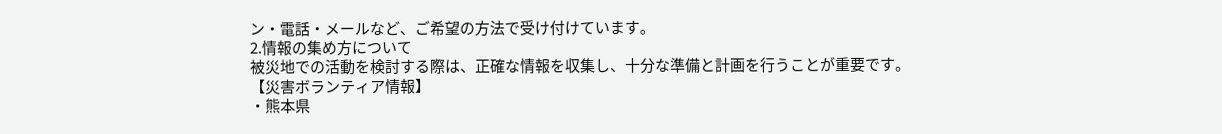ン・電話・メールなど、ご希望の方法で受け付けています。
2.情報の集め方について
被災地での活動を検討する際は、正確な情報を収集し、十分な準備と計画を行うことが重要です。
【災害ボランティア情報】
・熊本県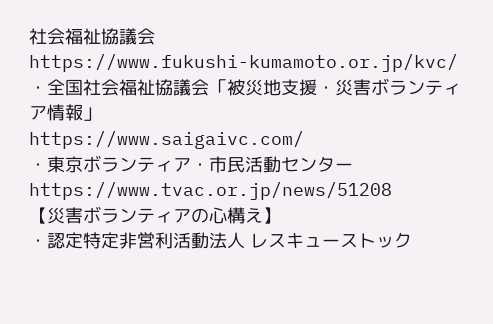社会福祉協議会
https://www.fukushi-kumamoto.or.jp/kvc/
・全国社会福祉協議会「被災地支援・災害ボランティア情報」
https://www.saigaivc.com/
・東京ボランティア・市民活動センター
https://www.tvac.or.jp/news/51208
【災害ボランティアの心構え】
・認定特定非営利活動法人 レスキューストック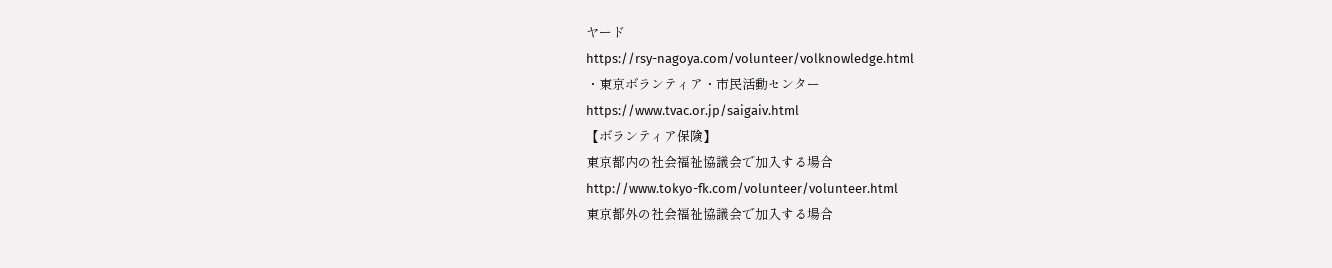ヤード
https://rsy-nagoya.com/volunteer/volknowledge.html
・東京ボランティア・市民活動センター
https://www.tvac.or.jp/saigaiv.html
【ボランティア保険】
東京都内の社会福祉協議会で加入する場合
http://www.tokyo-fk.com/volunteer/volunteer.html
東京都外の社会福祉協議会で加入する場合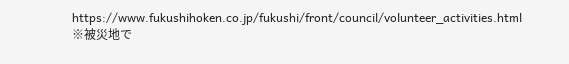https://www.fukushihoken.co.jp/fukushi/front/council/volunteer_activities.html
※被災地で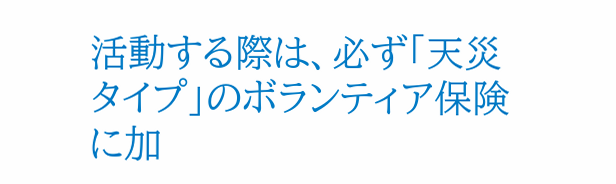活動する際は、必ず「天災タイプ」のボランティア保険に加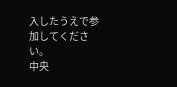入したうえで参加してください。
中央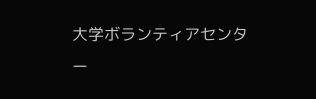大学ボランティアセンター